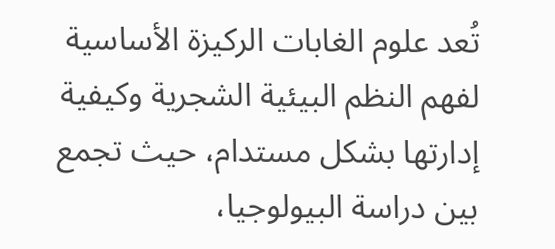تُعد علوم الغابات الركيزة الأساسية لفهم النظم البيئية الشجرية وكيفية إدارتها بشكل مستدام، حيث تجمع بين دراسة البيولوجيا،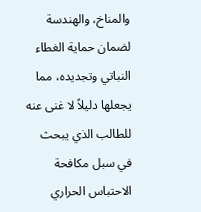والمناخ، والهندسة لضمان حماية الغطاء النباتي وتجديده، مما يجعلها دليلاً لا غنى عنه للطالب الذي يبحث في سبل مكافحة الاحتباس الحراري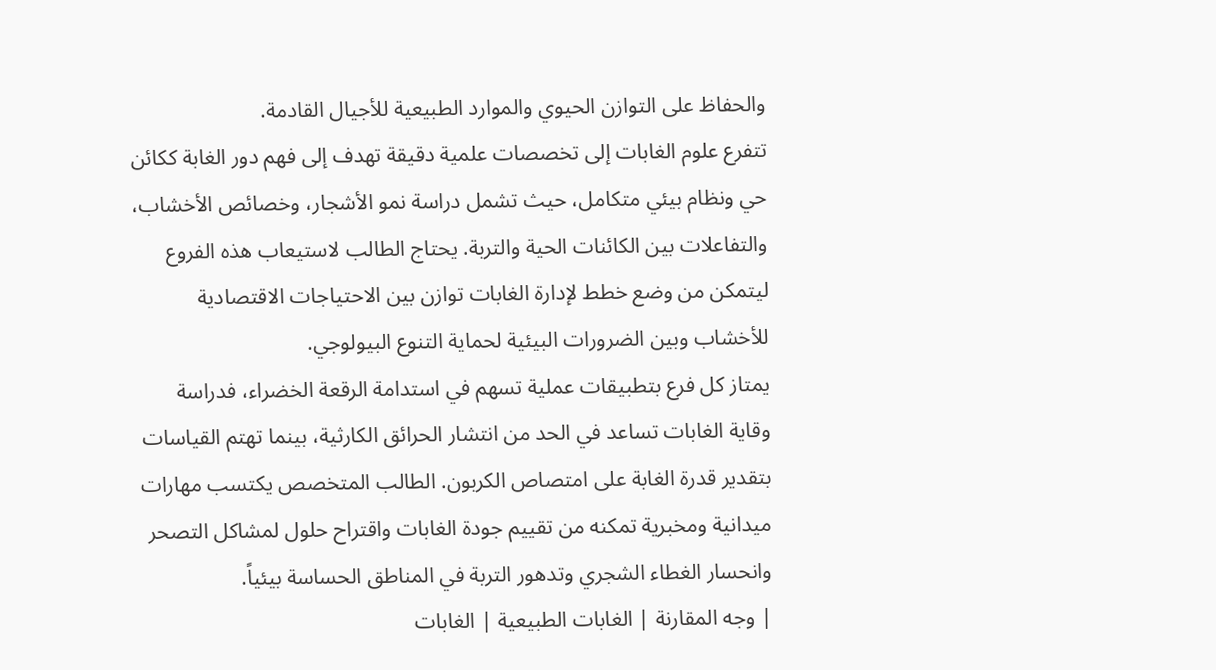والحفاظ على التوازن الحيوي والموارد الطبيعية للأجيال القادمة.
تتفرع علوم الغابات إلى تخصصات علمية دقيقة تهدف إلى فهم دور الغابة ككائن حي ونظام بيئي متكامل، حيث تشمل دراسة نمو الأشجار، وخصائص الأخشاب، والتفاعلات بين الكائنات الحية والتربة. يحتاج الطالب لاستيعاب هذه الفروع ليتمكن من وضع خطط لإدارة الغابات توازن بين الاحتياجات الاقتصادية للأخشاب وبين الضرورات البيئية لحماية التنوع البيولوجي.
يمتاز كل فرع بتطبيقات عملية تسهم في استدامة الرقعة الخضراء، فدراسة وقاية الغابات تساعد في الحد من انتشار الحرائق الكارثية، بينما تهتم القياسات بتقدير قدرة الغابة على امتصاص الكربون. الطالب المتخصص يكتسب مهارات ميدانية ومخبرية تمكنه من تقييم جودة الغابات واقتراح حلول لمشاكل التصحر وانحسار الغطاء الشجري وتدهور التربة في المناطق الحساسة بيئياً.
| وجه المقارنة | الغابات الطبيعية | الغابات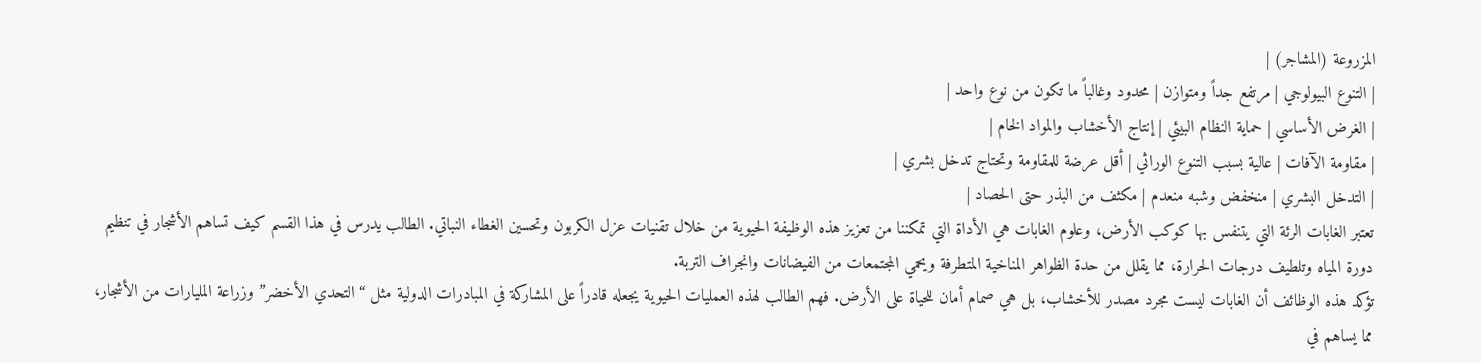المزروعة (المشاجر) |
| التنوع البيولوجي | مرتفع جداً ومتوازن | محدود وغالباً ما تكون من نوع واحد |
| الغرض الأساسي | حماية النظام البيئي | إنتاج الأخشاب والمواد الخام |
| مقاومة الآفات | عالية بسبب التنوع الوراثي | أقل عرضة للمقاومة وتحتاج تدخل بشري |
| التدخل البشري | منخفض وشبه منعدم | مكثف من البذر حتى الحصاد |
تعتبر الغابات الرئة التي يتنفس بها كوكب الأرض، وعلوم الغابات هي الأداة التي تمكننا من تعزيز هذه الوظيفة الحيوية من خلال تقنيات عزل الكربون وتحسين الغطاء النباتي. الطالب يدرس في هذا القسم كيف تساهم الأشجار في تنظيم دورة المياه وتلطيف درجات الحرارة، مما يقلل من حدة الظواهر المناخية المتطرفة ويحمي المجتمعات من الفيضانات وانجراف التربة.
تؤكد هذه الوظائف أن الغابات ليست مجرد مصدر للأخشاب، بل هي صمام أمان للحياة على الأرض. فهم الطالب لهذه العمليات الحيوية يجعله قادراً على المشاركة في المبادرات الدولية مثل “التحدي الأخضر” وزراعة المليارات من الأشجار، مما يساهم في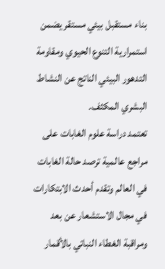بناء مستقبل بيئي مستقر يضمن استمرارية التنوع الحيوي ومقاومة التدهور البيئي الناتج عن النشاط البشري المكثف.
تعتمد دراسة علوم الغابات على مراجع عالمية ترصد حالة الغابات في العالم وتقدم أحدث الابتكارات في مجال الاستشعار عن بعد ومراقبة الغطاء النباتي بالأقمار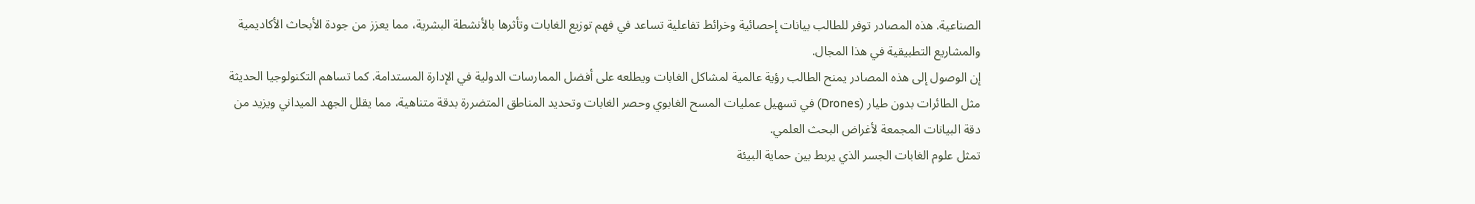الصناعية. هذه المصادر توفر للطالب بيانات إحصائية وخرائط تفاعلية تساعد في فهم توزيع الغابات وتأثرها بالأنشطة البشرية، مما يعزز من جودة الأبحاث الأكاديمية والمشاريع التطبيقية في هذا المجال.
إن الوصول إلى هذه المصادر يمنح الطالب رؤية عالمية لمشاكل الغابات ويطلعه على أفضل الممارسات الدولية في الإدارة المستدامة. كما تساهم التكنولوجيا الحديثة مثل الطائرات بدون طيار (Drones) في تسهيل عمليات المسح الغابوي وحصر الغابات وتحديد المناطق المتضررة بدقة متناهية، مما يقلل الجهد الميداني ويزيد من دقة البيانات المجمعة لأغراض البحث العلمي.
تمثل علوم الغابات الجسر الذي يربط بين حماية البيئة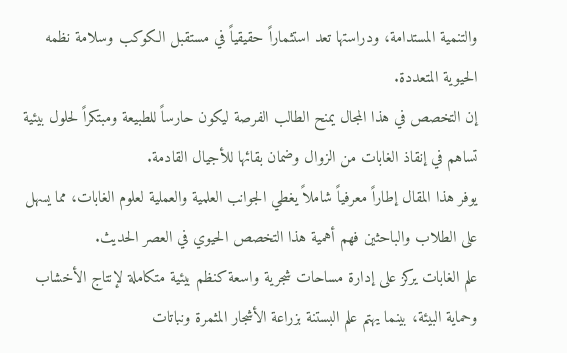والتنمية المستدامة، ودراستها تعد استثماراً حقيقياً في مستقبل الكوكب وسلامة نظمه الحيوية المتعددة.
إن التخصص في هذا المجال يمنح الطالب الفرصة ليكون حارساً للطبيعة ومبتكراً لحلول بيئية تساهم في إنقاذ الغابات من الزوال وضمان بقائها للأجيال القادمة.
يوفر هذا المقال إطاراً معرفياً شاملاً يغطي الجوانب العلمية والعملية لعلوم الغابات، مما يسهل على الطلاب والباحثين فهم أهمية هذا التخصص الحيوي في العصر الحديث.
علم الغابات يركز على إدارة مساحات شجرية واسعة كنظم بيئية متكاملة لإنتاج الأخشاب وحماية البيئة، بينما يهتم علم البستنة بزراعة الأشجار المثمرة ونباتات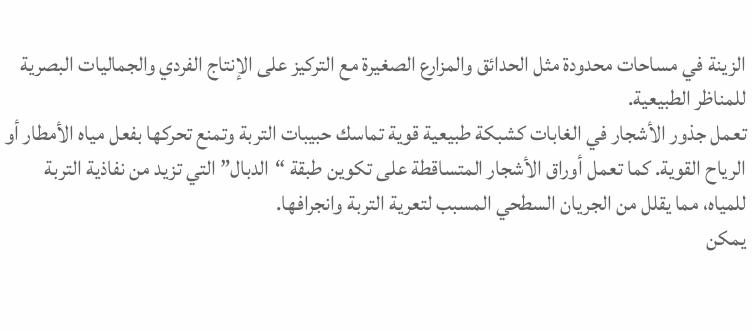الزينة في مساحات محدودة مثل الحدائق والمزارع الصغيرة مع التركيز على الإنتاج الفردي والجماليات البصرية للمناظر الطبيعية.
تعمل جذور الأشجار في الغابات كشبكة طبيعية قوية تماسك حبيبات التربة وتمنع تحركها بفعل مياه الأمطار أو الرياح القوية. كما تعمل أوراق الأشجار المتساقطة على تكوين طبقة “الدبال” التي تزيد من نفاذية التربة للمياه، مما يقلل من الجريان السطحي المسبب لتعرية التربة وانجرافها.
يمكن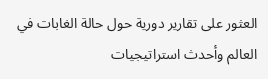العثور على تقارير دورية حول حالة الغابات في العالم وأحدث استراتيجيات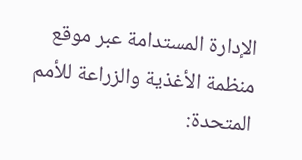الإدارة المستدامة عبر موقع منظمة الأغذية والزراعة للأمم المتحدة: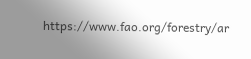https://www.fao.org/forestry/ar